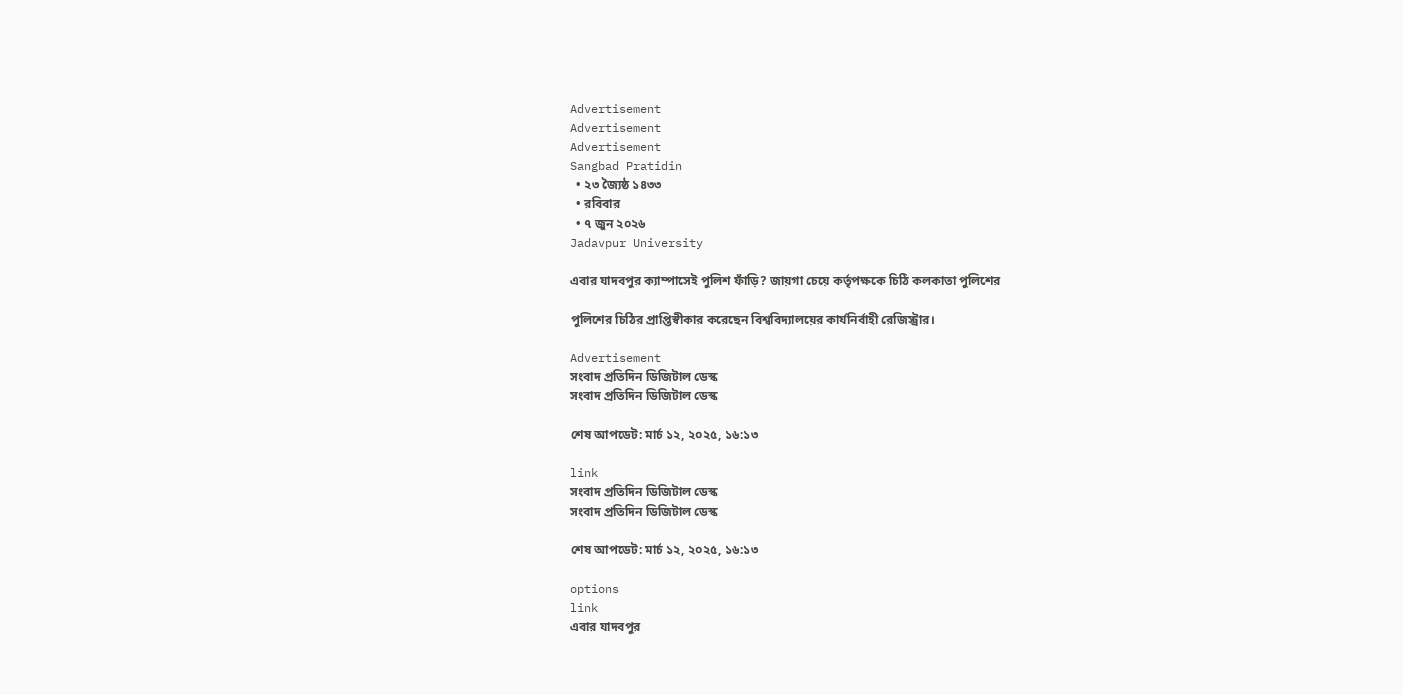Advertisement
Advertisement
Advertisement
Sangbad Pratidin
  • ২৩ জ্যৈষ্ঠ ১৪৩৩
  • রবিবার
  • ৭ জুন ২০২৬
Jadavpur University

এবার যাদবপুর ক্যাম্পাসেই পুলিশ ফাঁড়ি? জায়গা চেয়ে কর্তৃপক্ষকে চিঠি কলকাতা পুলিশের

পুলিশের চিঠির প্রাপ্তিস্বীকার করেছেন বিশ্ববিদ্যালয়ের কার্যনির্বাহী রেজিস্ট্রার।

Advertisement
সংবাদ প্রতিদিন ডিজিটাল ডেস্ক
সংবাদ প্রতিদিন ডিজিটাল ডেস্ক

শেষ আপডেট: মার্চ ১২, ২০২৫, ১৬:১৩

link
সংবাদ প্রতিদিন ডিজিটাল ডেস্ক
সংবাদ প্রতিদিন ডিজিটাল ডেস্ক

শেষ আপডেট: মার্চ ১২, ২০২৫, ১৬:১৩

options
link
এবার যাদবপুর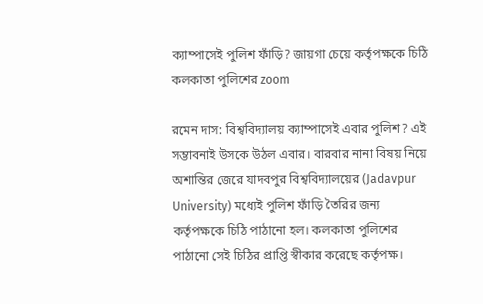ক্যাম্পাসেই পুলিশ ফাঁড়ি? জায়গা চেয়ে কর্তৃপক্ষকে চিঠি কলকাতা পুলিশের zoom

রমেন দাস: বিশ্ববিদ্যালয় ক্যাম্পাসেই এবার পুলিশ? এই সম্ভাবনাই উসকে উঠল এবার। বারবার নানা বিষয় নিয়ে অশান্তির জেরে যাদবপুর বিশ্ববিদ্যালয়ের (Jadavpur University) মধ্যেই পুলিশ ফাঁড়ি তৈরির জন্য কর্তৃপক্ষকে চিঠি পাঠানো হল। কলকাতা পুলিশের পাঠানো সেই চিঠির প্রাপ্তি স্বীকার করেছে কর্তৃপক্ষ।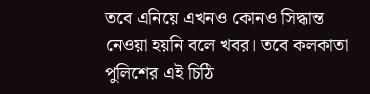তবে এনিয়ে এখনও কোনও সিদ্ধান্ত নেওয়া হয়নি বলে খবর। তবে কলকাতা পুলিশের এই চিঠি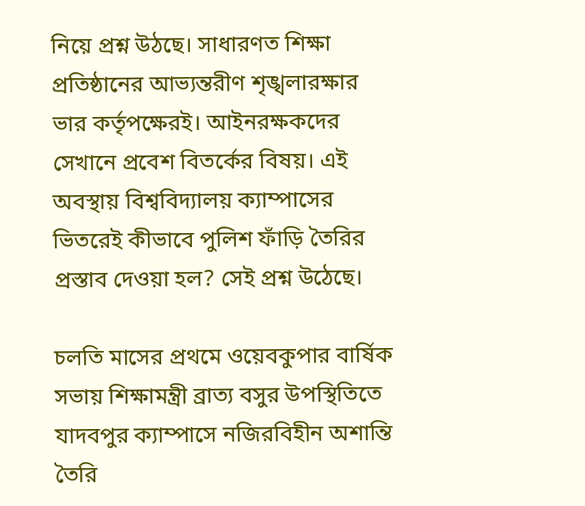নিয়ে প্রশ্ন উঠছে। সাধারণত শিক্ষা প্রতিষ্ঠানের আভ্যন্তরীণ শৃঙ্খলারক্ষার ভার কর্তৃপক্ষেরই। আইনরক্ষকদের সেখানে প্রবেশ বিতর্কের বিষয়। এই অবস্থায় বিশ্ববিদ্যালয় ক্যাম্পাসের ভিতরেই কীভাবে পুলিশ ফাঁড়ি তৈরির প্রস্তাব দেওয়া হল? সেই প্রশ্ন উঠেছে।

চলতি মাসের প্রথমে ওয়েবকুপার বার্ষিক সভায় শিক্ষামন্ত্রী ব্রাত্য বসুর উপস্থিতিতে যাদবপুর ক্যাম্পাসে নজিরবিহীন অশান্তি তৈরি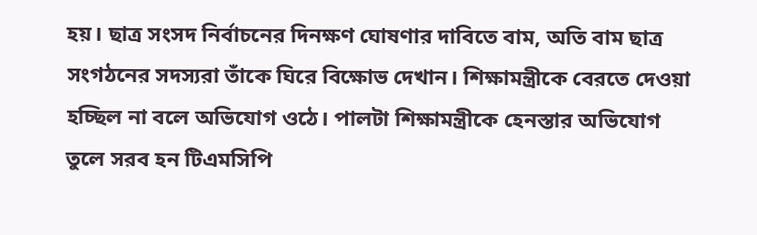হয়। ছাত্র সংসদ নির্বাচনের দিনক্ষণ ঘোষণার দাবিতে বাম, অতি বাম ছাত্র সংগঠনের সদস্যরা তাঁকে ঘিরে বিক্ষোভ দেখান। শিক্ষামন্ত্রীকে বেরতে দেওয়া হচ্ছিল না বলে অভিযোগ ওঠে। পালটা শিক্ষামন্ত্রীকে হেনস্তার অভিযোগ তুলে সরব হন টিএমসিপি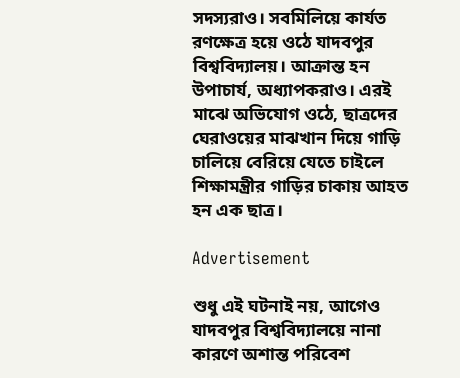সদস্যরাও। সবমিলিয়ে কার্যত রণক্ষেত্র হয়ে ওঠে যাদবপুর বিশ্ববিদ্যালয়। আক্রান্ত হন উপাচার্য, অধ্যাপকরাও। এরই মাঝে অভিযোগ ওঠে, ছাত্রদের ঘেরাওয়ের মাঝখান দিয়ে গাড়ি চালিয়ে বেরিয়ে যেতে চাইলে শিক্ষামন্ত্রীর গাড়ির চাকায় আহত হন এক ছাত্র।

Advertisement

শুধু এই ঘটনাই নয়, আগেও যাদবপুর বিশ্ববিদ্যালয়ে নানা কারণে অশান্ত পরিবেশ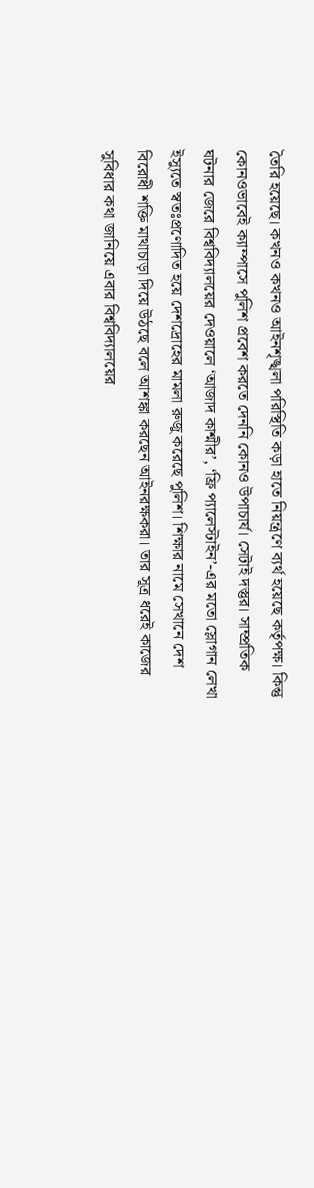তৈরি হয়েছে। কখনও কখনও আইনশৃঙ্খলা পরিস্থিতি কড়া হাতে নিয়ন্ত্রণে ব্যর্থ হয়েছে কর্তৃপক্ষ। কিন্তু কোনওভাবেই ক্যাম্পাসে পুলিশ প্রবেশ করতে দেননি কোনও উপাচার্য। সেটাই দস্তুর। সাম্প্রতিক ঘটনার জেরে বিশ্ববিদ্যালয়ের দেওয়ালে ‘আজাদ কাশ্মীর’, ‘ফ্রি প্যালেস্টাইন’-এর মতো স্লোগান লেখা ইস্যুতে স্বতঃপ্রণোদিত হয়ে দেশদ্রোহের মামলা রুজু করেছে পুলিশ। শিক্ষার নামে সেখানে দেশ বিরোধী শক্তি মাথাচাড়া দিয়ে উঠছে বলে আশঙ্কা করছেন আইনরক্ষকরা। তার সূত্র ধরেই কাজের সুবিধার কথা জানিয়ে এবার বিশ্ববিদ্যালয়ের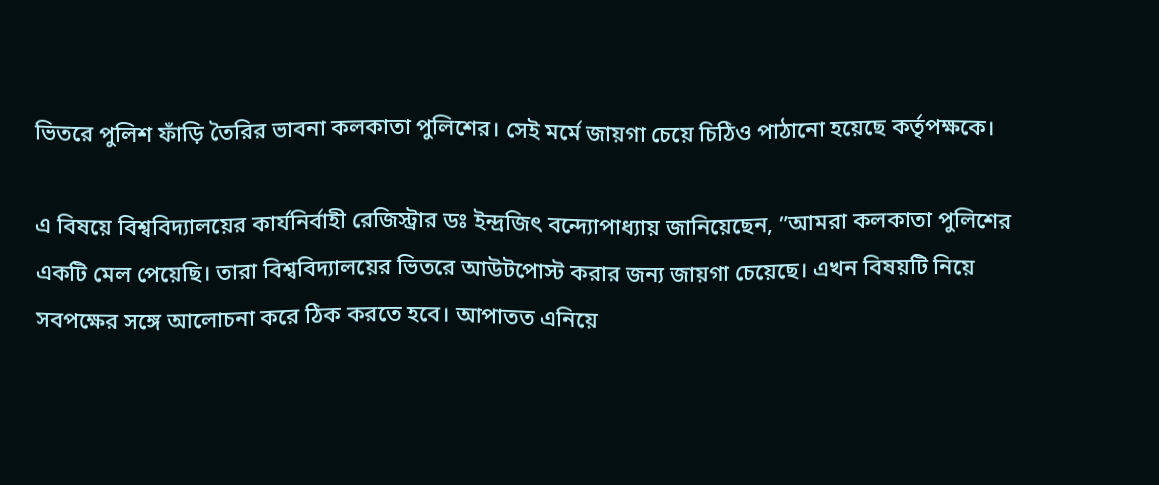ভিতরে পুলিশ ফাঁড়ি তৈরির ভাবনা কলকাতা পুলিশের। সেই মর্মে জায়গা চেয়ে চিঠিও পাঠানো হয়েছে কর্তৃপক্ষকে।

এ বিষয়ে বিশ্ববিদ্যালয়ের কার্যনির্বাহী রেজিস্ট্রার ডঃ ইন্দ্রজিৎ বন্দ্যোপাধ্যায় জানিয়েছেন, ”আমরা কলকাতা পুলিশের একটি মেল পেয়েছি। তারা বিশ্ববিদ্যালয়ের ভিতরে আউটপোস্ট করার জন্য জায়গা চেয়েছে। এখন বিষয়টি নিয়ে সবপক্ষের সঙ্গে আলোচনা করে ঠিক করতে হবে। আপাতত এনিয়ে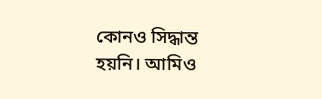কোনও সিদ্ধান্ত হয়নি। আমিও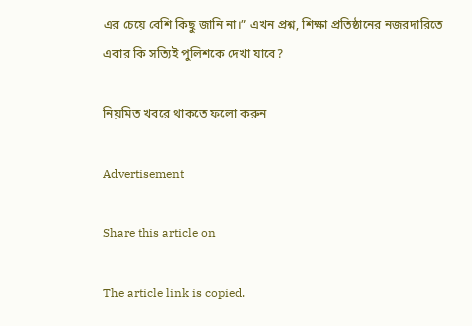এর চেয়ে বেশি কিছু জানি না।” এখন প্রশ্ন, শিক্ষা প্রতিষ্ঠানের নজরদারিতে এবার কি সত্যিই পুলিশকে দেখা যাবে?

নিয়মিত খবরে থাকতে ফলো করুন

Advertisement

Share this article on

The article link is copied.